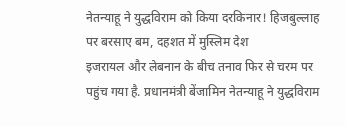नेतन्याहू ने युद्धविराम को किया दरकिनार! हिजबुल्लाह पर बरसाए बम, दहशत में मुस्लिम देश
इजरायल और लेबनान के बीच तनाव फिर से चरम पर पहुंच गया है. प्रधानमंत्री बेंजामिन नेतन्याहू ने युद्धविराम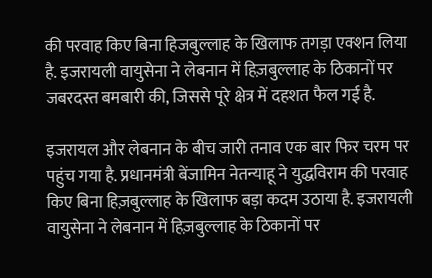की परवाह किए बिना हिजबुल्लाह के खिलाफ तगड़ा एक्शन लिया है. इजरायली वायुसेना ने लेबनान में हिज़बुल्लाह के ठिकानों पर जबरदस्त बमबारी की, जिससे पूरे क्षेत्र में दहशत फैल गई है.

इजरायल और लेबनान के बीच जारी तनाव एक बार फिर चरम पर पहुंच गया है. प्रधानमंत्री बेंजामिन नेतन्याहू ने युद्धविराम की परवाह किए बिना हिज़बुल्लाह के खिलाफ बड़ा कदम उठाया है. इजरायली वायुसेना ने लेबनान में हिज़बुल्लाह के ठिकानों पर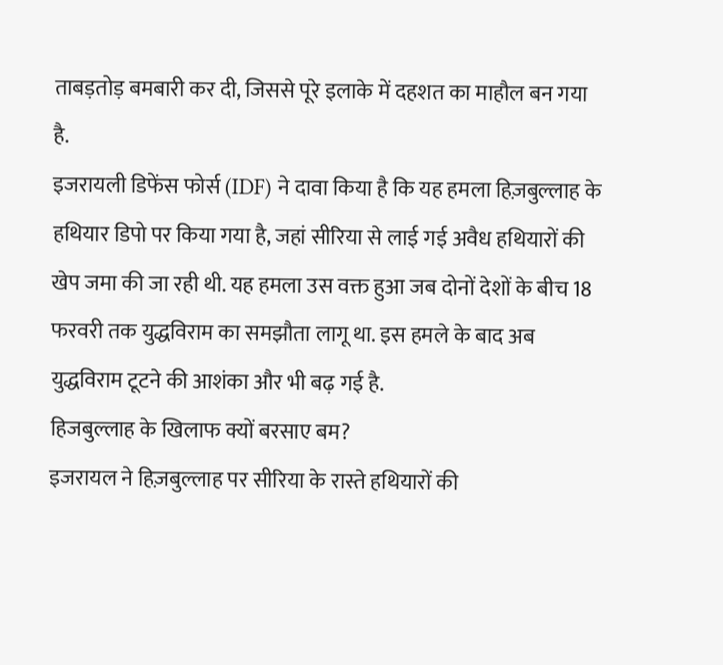ताबड़तोड़ बमबारी कर दी, जिससे पूरे इलाके में दहशत का माहौल बन गया है.
इजरायली डिफेंस फोर्स (IDF) ने दावा किया है कि यह हमला हिज़बुल्लाह के हथियार डिपो पर किया गया है, जहां सीरिया से लाई गई अवैध हथियारों की खेप जमा की जा रही थी. यह हमला उस वक्त हुआ जब दोनों देशों के बीच 18 फरवरी तक युद्धविराम का समझौता लागू था. इस हमले के बाद अब युद्धविराम टूटने की आशंका और भी बढ़ गई है.
हिजबुल्लाह के खिलाफ क्यों बरसाए बम?
इजरायल ने हिज़बुल्लाह पर सीरिया के रास्ते हथियारों की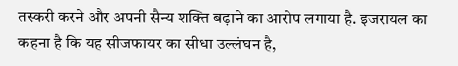तस्करी करने और अपनी सैन्य शक्ति बढ़ाने का आरोप लगाया है. इजरायल का कहना है कि यह सीजफायर का सीधा उल्लंघन है,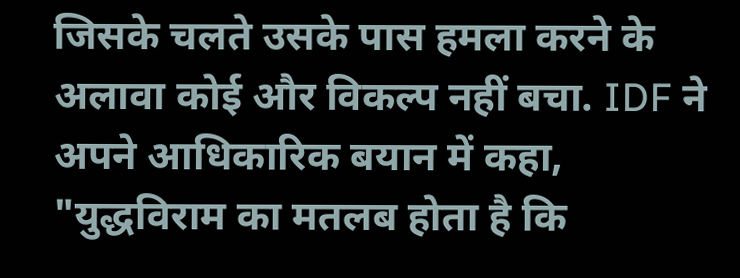जिसके चलते उसके पास हमला करने के अलावा कोई और विकल्प नहीं बचा. IDF ने अपने आधिकारिक बयान में कहा, "युद्धविराम का मतलब होता है कि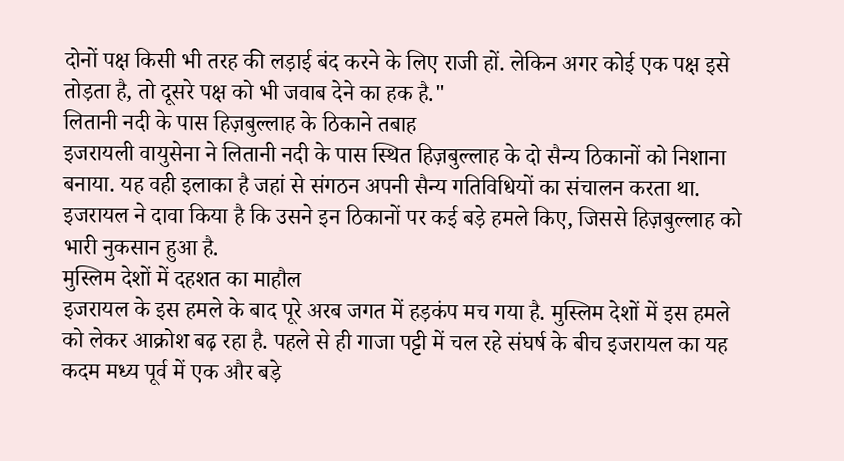दोनों पक्ष किसी भी तरह की लड़ाई बंद करने के लिए राजी हों. लेकिन अगर कोई एक पक्ष इसे तोड़ता है, तो दूसरे पक्ष को भी जवाब देने का हक है."
लितानी नदी के पास हिज़बुल्लाह के ठिकाने तबाह
इजरायली वायुसेना ने लितानी नदी के पास स्थित हिज़बुल्लाह के दो सैन्य ठिकानों को निशाना बनाया. यह वही इलाका है जहां से संगठन अपनी सैन्य गतिविधियों का संचालन करता था. इजरायल ने दावा किया है कि उसने इन ठिकानों पर कई बड़े हमले किए, जिससे हिज़बुल्लाह को भारी नुकसान हुआ है.
मुस्लिम देशों में दहशत का माहौल
इजरायल के इस हमले के बाद पूरे अरब जगत में हड़कंप मच गया है. मुस्लिम देशों में इस हमले को लेकर आक्रोश बढ़ रहा है. पहले से ही गाजा पट्टी में चल रहे संघर्ष के बीच इजरायल का यह कदम मध्य पूर्व में एक और बड़े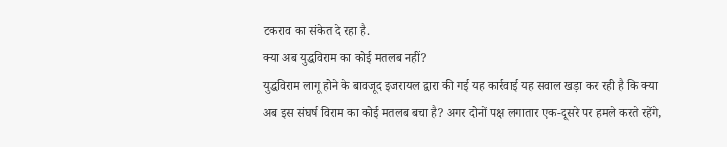टकराव का संकेत दे रहा है.
क्या अब युद्धविराम का कोई मतलब नहीं?
युद्धविराम लागू होने के बावजूद इजरायल द्वारा की गई यह कार्रवाई यह सवाल खड़ा कर रही है कि क्या अब इस संघर्ष विराम का कोई मतलब बचा है? अगर दोनों पक्ष लगातार एक-दूसरे पर हमले करते रहेंगे,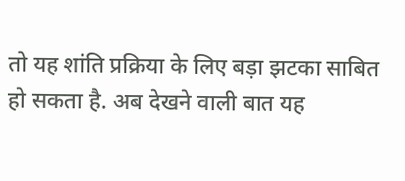तो यह शांति प्रक्रिया के लिए बड़ा झटका साबित हो सकता है. अब देखने वाली बात यह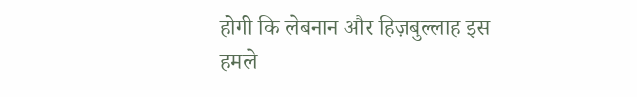होगी कि लेबनान और हिज़बुल्लाह इस हमले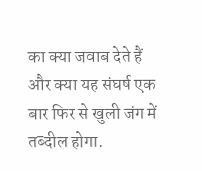का क्या जवाब देते हैं और क्या यह संघर्ष एक बार फिर से खुली जंग में तब्दील होगा.